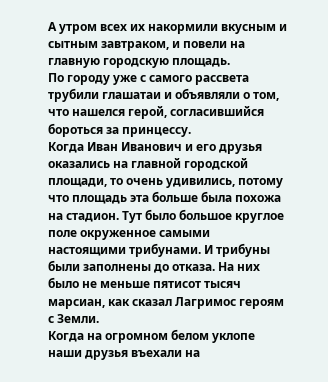А утром всех их накормили вкусным и сытным завтраком, и повели на главную городскую площадь.
По городу уже с самого рассвета трубили глашатаи и объявляли о том, что нашелся герой, согласившийся бороться за принцессу.
Когда Иван Иванович и его друзья оказались на главной городской площади, то очень удивились, потому что площадь эта больше была похожа на стадион. Тут было большое круглое поле окруженное самыми настоящими трибунами. И трибуны были заполнены до отказа. На них было не меньше пятисот тысяч марсиан, как сказал Лагримос героям с Земли.
Когда на огромном белом уклопе наши друзья въехали на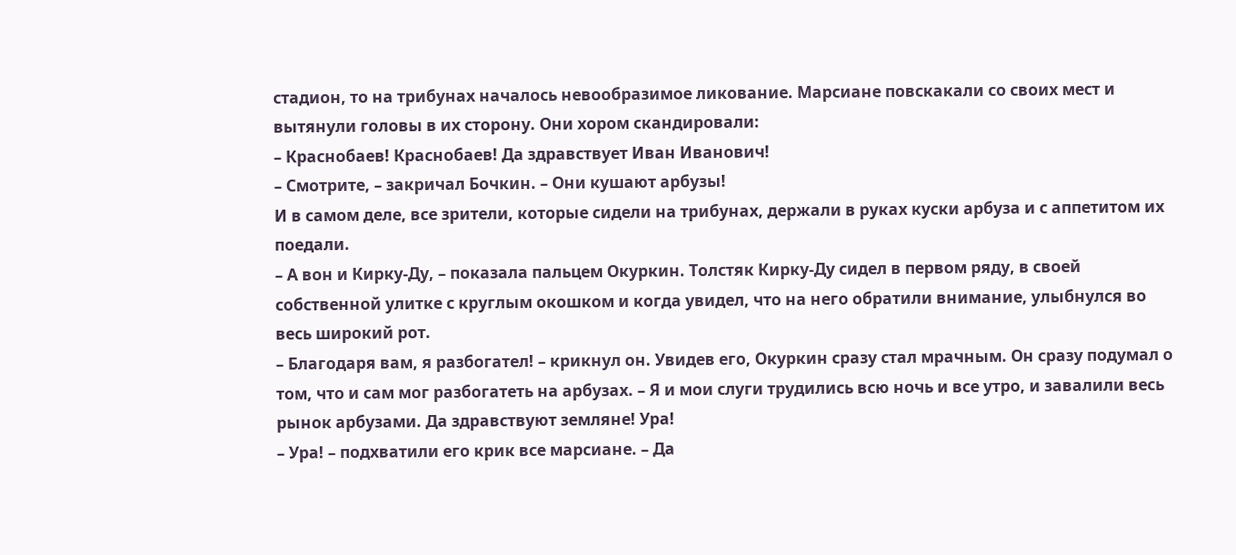стадион, то на трибунах началось невообразимое ликование. Марсиане повскакали со своих мест и вытянули головы в их сторону. Они хором скандировали:
– Краснобаев! Краснобаев! Да здравствует Иван Иванович!
– Смотрите, – закричал Бочкин. – Они кушают арбузы!
И в самом деле, все зрители, которые сидели на трибунах, держали в руках куски арбуза и с аппетитом их поедали.
– А вон и Кирку-Ду, – показала пальцем Окуркин. Толстяк Кирку-Ду сидел в первом ряду, в своей собственной улитке с круглым окошком и когда увидел, что на него обратили внимание, улыбнулся во весь широкий рот.
– Благодаря вам, я разбогател! – крикнул он. Увидев его, Окуркин сразу стал мрачным. Он сразу подумал о том, что и сам мог разбогатеть на арбузах. – Я и мои слуги трудились всю ночь и все утро, и завалили весь рынок арбузами. Да здравствуют земляне! Ура!
– Ура! – подхватили его крик все марсиане. – Да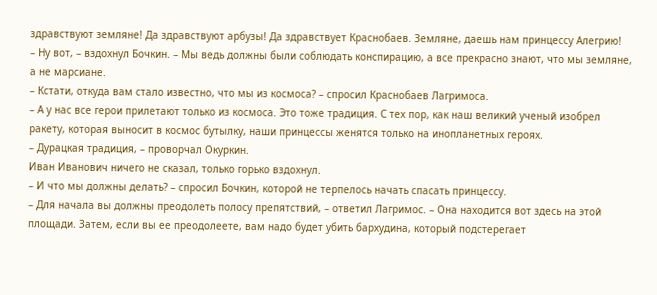здравствуют земляне! Да здравствуют арбузы! Да здравствует Краснобаев. Земляне, даешь нам принцессу Алегрию!
– Ну вот, – вздохнул Бочкин. – Мы ведь должны были соблюдать конспирацию, а все прекрасно знают, что мы земляне, а не марсиане.
– Кстати, откуда вам стало известно, что мы из космоса? – спросил Краснобаев Лагримоса.
– А у нас все герои прилетают только из космоса. Это тоже традиция. С тех пор, как наш великий ученый изобрел ракету, которая выносит в космос бутылку, наши принцессы женятся только на инопланетных героях.
– Дурацкая традиция, – проворчал Окуркин.
Иван Иванович ничего не сказал, только горько вздохнул.
– И что мы должны делать? – спросил Бочкин, которой не терпелось начать спасать принцессу.
– Для начала вы должны преодолеть полосу препятствий, – ответил Лагримос. – Она находится вот здесь на этой площади. Затем, если вы ее преодолеете, вам надо будет убить бархудина, который подстерегает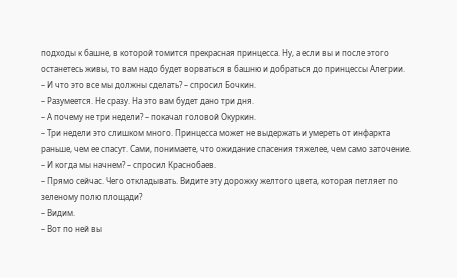подходы к башне, в которой томится прекрасная принцесса. Ну, а если вы и после этого останетесь живы, то вам надо будет ворваться в башню и добраться до принцессы Алегрии.
– И что это все мы должны сделать? – спросил Бочкин.
– Разумеется. Не сразу. На это вам будет дано три дня.
– А почему не три недели? – покачал головой Окуркин.
– Три недели это слишком много. Принцесса может не выдержать и умереть от инфаркта раньше, чем ее спасут. Сами, понимаете, что ожидание спасения тяжелее, чем само заточение.
– И когда мы начнем? – спросил Краснобаев.
– Прямо сейчас. Чего откладывать. Видите эту дорожку желтого цвета, которая петляет по зеленому полю площади?
– Видим.
– Вот по ней вы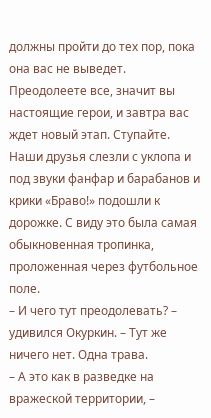должны пройти до тех пор, пока она вас не выведет. Преодолеете все, значит вы настоящие герои, и завтра вас ждет новый этап. Ступайте.
Наши друзья слезли с уклопа и под звуки фанфар и барабанов и крики «Браво!» подошли к дорожке. С виду это была самая обыкновенная тропинка, проложенная через футбольное поле.
– И чего тут преодолевать? – удивился Окуркин. – Тут же ничего нет. Одна трава.
– А это как в разведке на вражеской территории, –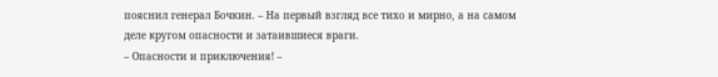пояснил генерал Бочкин. – На первый взгляд все тихо и мирно, а на самом деле кругом опасности и затаившиеся враги.
– Опасности и приключения! –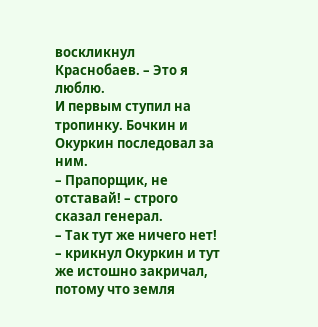воскликнул Краснобаев. – Это я люблю.
И первым ступил на тропинку. Бочкин и Окуркин последовал за ним.
– Прапорщик, не отставай! – строго сказал генерал.
– Так тут же ничего нет! – крикнул Окуркин и тут же истошно закричал, потому что земля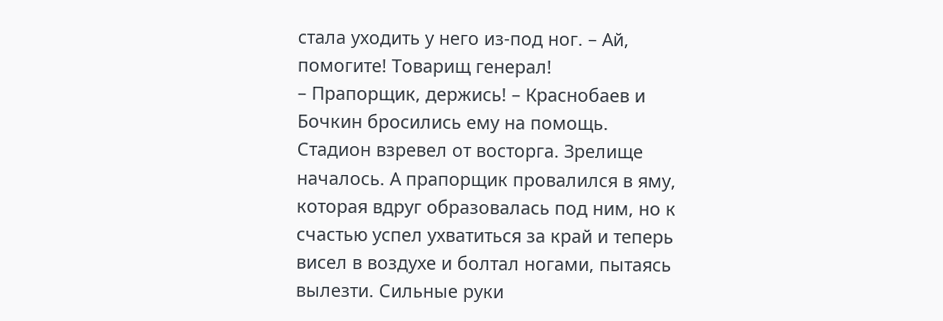стала уходить у него из-под ног. – Ай, помогите! Товарищ генерал!
– Прапорщик, держись! – Краснобаев и Бочкин бросились ему на помощь.
Стадион взревел от восторга. Зрелище началось. А прапорщик провалился в яму, которая вдруг образовалась под ним, но к счастью успел ухватиться за край и теперь висел в воздухе и болтал ногами, пытаясь вылезти. Сильные руки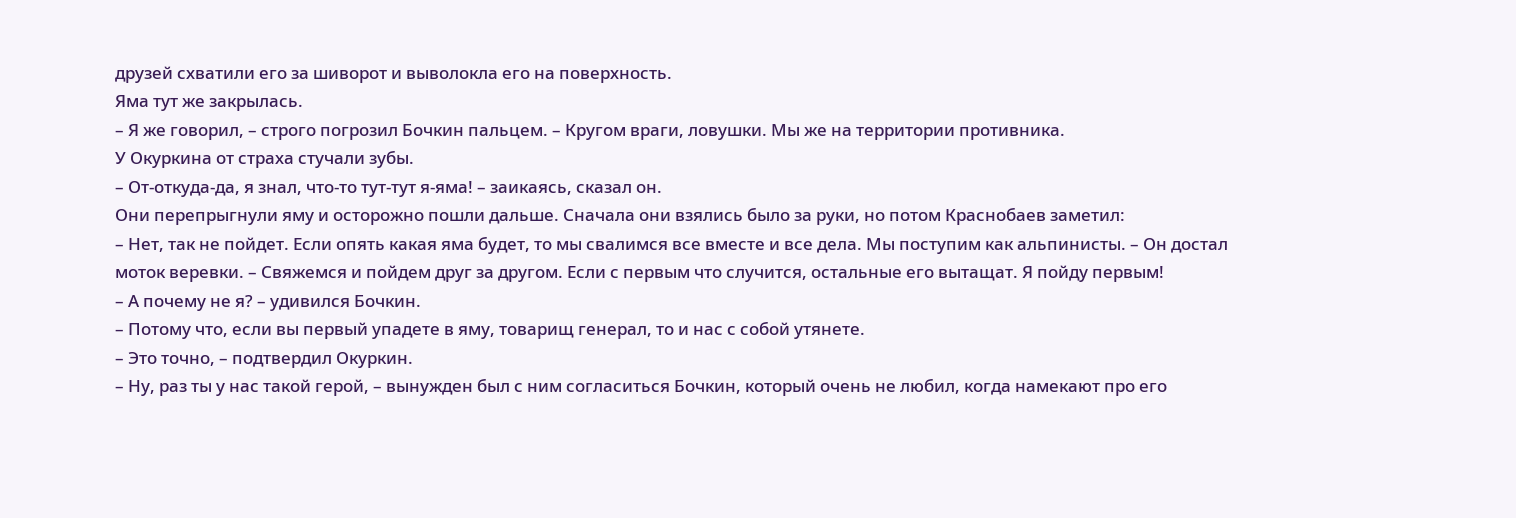друзей схватили его за шиворот и выволокла его на поверхность.
Яма тут же закрылась.
– Я же говорил, – строго погрозил Бочкин пальцем. – Кругом враги, ловушки. Мы же на территории противника.
У Окуркина от страха стучали зубы.
– От-откуда-да, я знал, что-то тут-тут я-яма! – заикаясь, сказал он.
Они перепрыгнули яму и осторожно пошли дальше. Сначала они взялись было за руки, но потом Краснобаев заметил:
– Нет, так не пойдет. Если опять какая яма будет, то мы свалимся все вместе и все дела. Мы поступим как альпинисты. – Он достал моток веревки. – Свяжемся и пойдем друг за другом. Если с первым что случится, остальные его вытащат. Я пойду первым!
– А почему не я? – удивился Бочкин.
– Потому что, если вы первый упадете в яму, товарищ генерал, то и нас с собой утянете.
– Это точно, – подтвердил Окуркин.
– Ну, раз ты у нас такой герой, – вынужден был с ним согласиться Бочкин, который очень не любил, когда намекают про его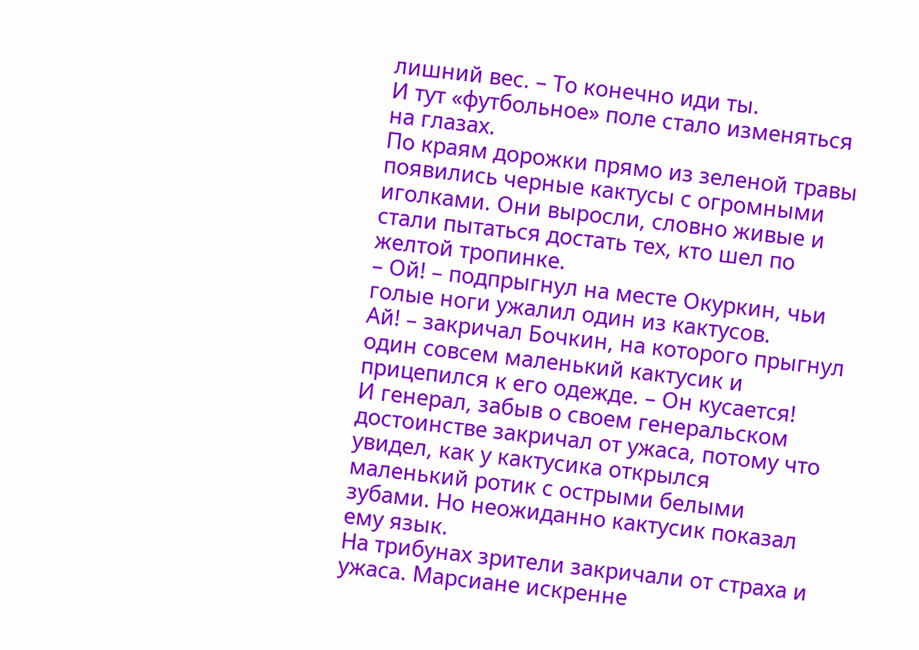лишний вес. – То конечно иди ты.
И тут «футбольное» поле стало изменяться на глазах.
По краям дорожки прямо из зеленой травы появились черные кактусы с огромными иголками. Они выросли, словно живые и стали пытаться достать тех, кто шел по желтой тропинке.
– Ой! – подпрыгнул на месте Окуркин, чьи голые ноги ужалил один из кактусов.
Ай! – закричал Бочкин, на которого прыгнул один совсем маленький кактусик и прицепился к его одежде. – Он кусается!
И генерал, забыв о своем генеральском достоинстве закричал от ужаса, потому что увидел, как у кактусика открылся маленький ротик с острыми белыми зубами. Но неожиданно кактусик показал ему язык.
На трибунах зрители закричали от страха и ужаса. Марсиане искренне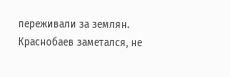переживали за землян.
Краснобаев заметался, не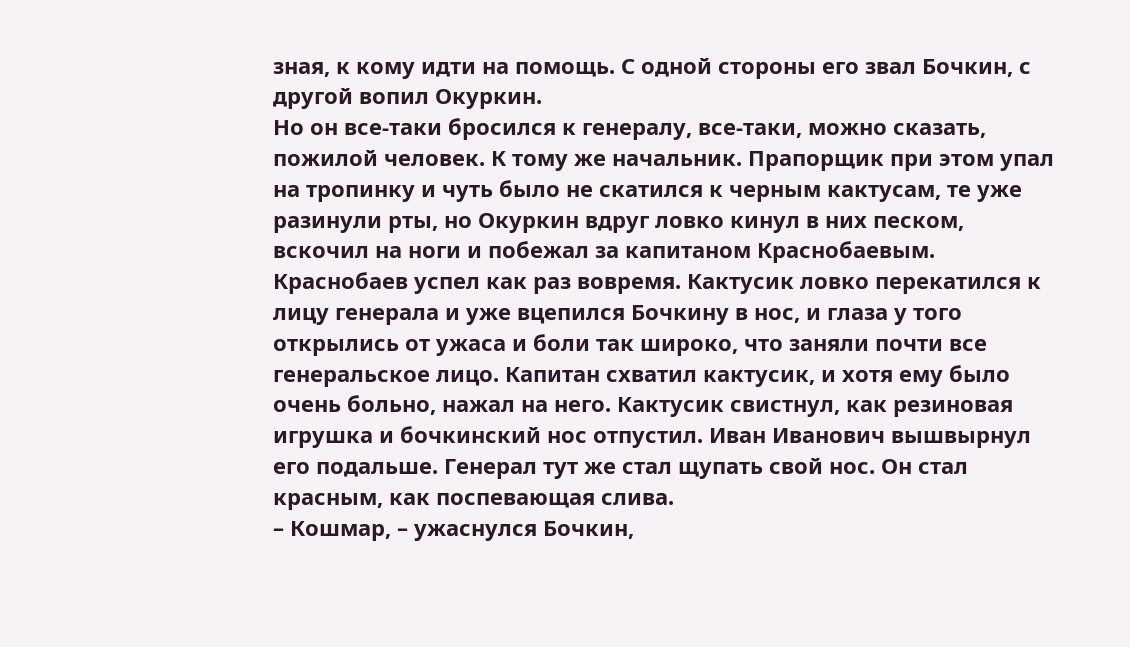зная, к кому идти на помощь. С одной стороны его звал Бочкин, с другой вопил Окуркин.
Но он все-таки бросился к генералу, все-таки, можно сказать, пожилой человек. К тому же начальник. Прапорщик при этом упал на тропинку и чуть было не скатился к черным кактусам, те уже разинули рты, но Окуркин вдруг ловко кинул в них песком, вскочил на ноги и побежал за капитаном Краснобаевым.
Краснобаев успел как раз вовремя. Кактусик ловко перекатился к лицу генерала и уже вцепился Бочкину в нос, и глаза у того открылись от ужаса и боли так широко, что заняли почти все генеральское лицо. Капитан схватил кактусик, и хотя ему было очень больно, нажал на него. Кактусик свистнул, как резиновая игрушка и бочкинский нос отпустил. Иван Иванович вышвырнул его подальше. Генерал тут же стал щупать свой нос. Он стал красным, как поспевающая слива.
– Кошмар, – ужаснулся Бочкин,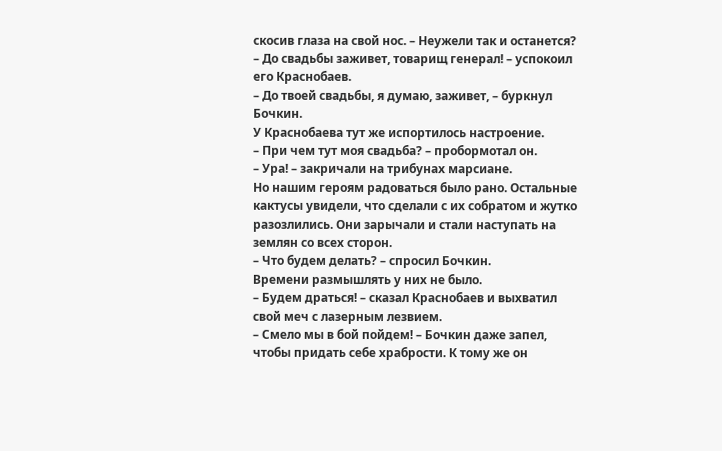скосив глаза на свой нос. – Неужели так и останется?
– До свадьбы заживет, товарищ генерал! – успокоил его Краснобаев.
– До твоей свадьбы, я думаю, заживет, – буркнул Бочкин.
У Краснобаева тут же испортилось настроение.
– При чем тут моя свадьба? – пробормотал он.
– Ура! – закричали на трибунах марсиане.
Но нашим героям радоваться было рано. Остальные кактусы увидели, что сделали с их собратом и жутко разозлились. Они зарычали и стали наступать на землян со всех сторон.
– Что будем делать? – спросил Бочкин.
Времени размышлять у них не было.
– Будем драться! – сказал Краснобаев и выхватил свой меч с лазерным лезвием.
– Смело мы в бой пойдем! – Бочкин даже запел, чтобы придать себе храбрости. К тому же он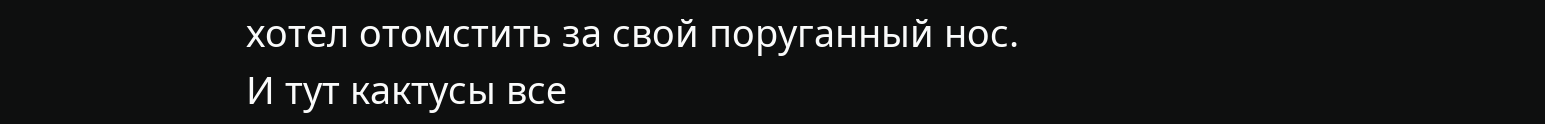хотел отомстить за свой поруганный нос.
И тут кактусы все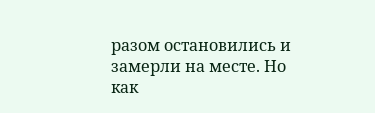разом остановились и замерли на месте. Но как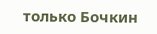только Бочкин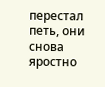перестал петь, они снова яростно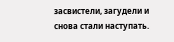засвистели, загудели и снова стали наступать.